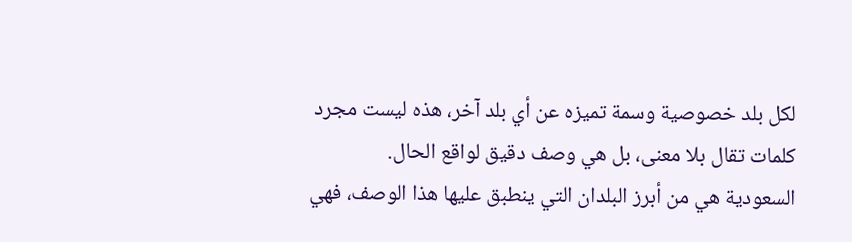لكل بلد خصوصية وسمة تميزه عن أي بلد آخر، هذه ليست مجرد كلمات تقال بلا معنى، بل هي وصف دقيق لواقع الحال.
السعودية هي من أبرز البلدان التي ينطبق عليها هذا الوصف، فهي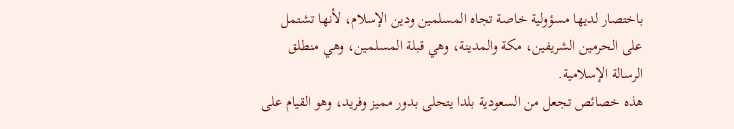باختصار لديها مسؤولية خاصة تجاه المسلمين ودين الإسلام، لأنها تشتمل على الحرمين الشريفين، مكة والمدينة، وهي قبلة المسلمين، وهي منطلق الرسالة الإسلامية.
هذه خصائص تجعل من السعودية بلدا يتحلى بدور مميز وفريد، وهو القيام على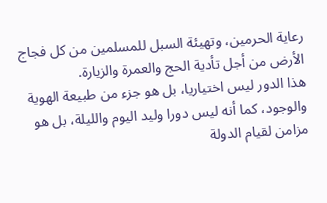رعاية الحرمين، وتهيئة السبل للمسلمين من كل فجاج الأرض من أجل تأدية الحج والعمرة والزيارة.
هذا الدور ليس اختياريا، بل هو جزء من طبيعة الهوية والوجود، كما أنه ليس دورا وليد اليوم والليلة، بل هو مزامن لقيام الدولة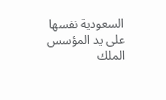السعودية نفسها على يد المؤسس الملك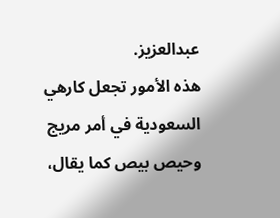عبدالعزيز.
هذه الأمور تجعل كارهي السعودية في أمر مريج وحيص بيص كما يقال،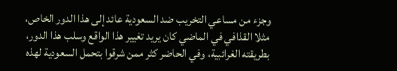وجزء من مساعي التخريب ضد السعودية عائد إلى هذا الدور الخاص، مثلا القذافي في الماضي كان يريد تغيير هذا الواقع وسلب هذا الدور، بطريقته الغرائبية، وفي الحاضر كثر ممن شرقوا بتحمل السعودية لهذه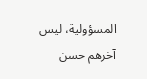المسؤولية، ليس آخرهم حسن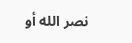نصر الله أو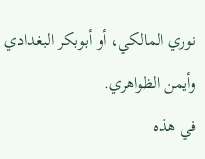نوري المالكي، أو أبوبكر البغدادي وأيمن الظواهري.
في هذه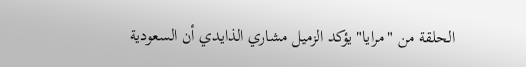الحلقة من "مرايا" يؤكد الزميل مشاري الذايدي أن السعودية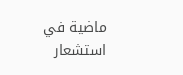ماضية في استشعار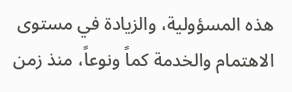هذه المسؤولية، والزيادة في مستوى الاهتمام والخدمة كماً ونوعاً، منذ زمن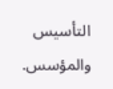التأسيس والمؤسس.